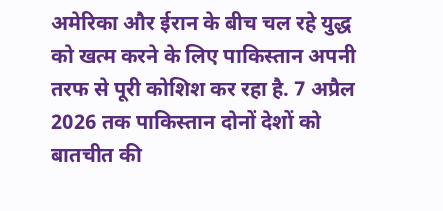अमेरिका और ईरान के बीच चल रहे युद्ध को खत्म करने के लिए पाकिस्तान अपनी तरफ से पूरी कोशिश कर रहा है. 7 अप्रैल 2026 तक पाकिस्तान दोनों देशों को बातचीत की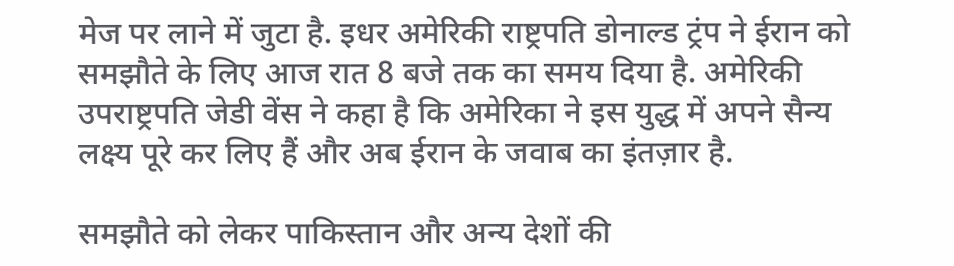मेज पर लाने में जुटा है. इधर अमेरिकी राष्ट्रपति डोनाल्ड ट्रंप ने ईरान को समझौते के लिए आज रात 8 बजे तक का समय दिया है. अमेरिकी उपराष्ट्रपति जेडी वेंस ने कहा है कि अमेरिका ने इस युद्ध में अपने सैन्य लक्ष्य पूरे कर लिए हैं और अब ईरान के जवाब का इंतज़ार है.

समझौते को लेकर पाकिस्तान और अन्य देशों की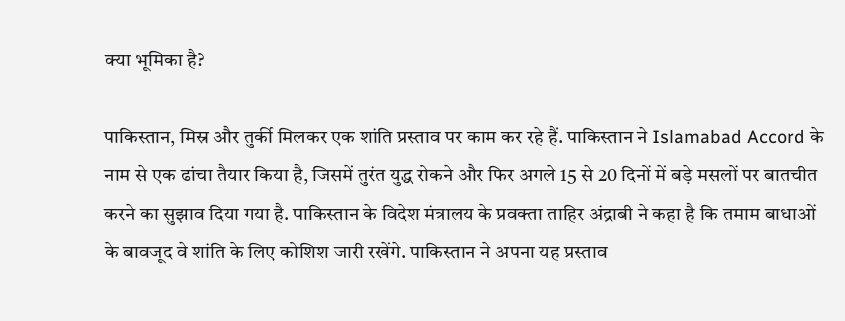क्या भूमिका है?

पाकिस्तान, मिस्र और तुर्की मिलकर एक शांति प्रस्ताव पर काम कर रहे हैं. पाकिस्तान ने Islamabad Accord के नाम से एक ढांचा तैयार किया है, जिसमें तुरंत युद्ध रोकने और फिर अगले 15 से 20 दिनों में बड़े मसलों पर बातचीत करने का सुझाव दिया गया है. पाकिस्तान के विदेश मंत्रालय के प्रवक्ता ताहिर अंद्राबी ने कहा है कि तमाम बाधाओं के बावजूद वे शांति के लिए कोशिश जारी रखेंगे. पाकिस्तान ने अपना यह प्रस्ताव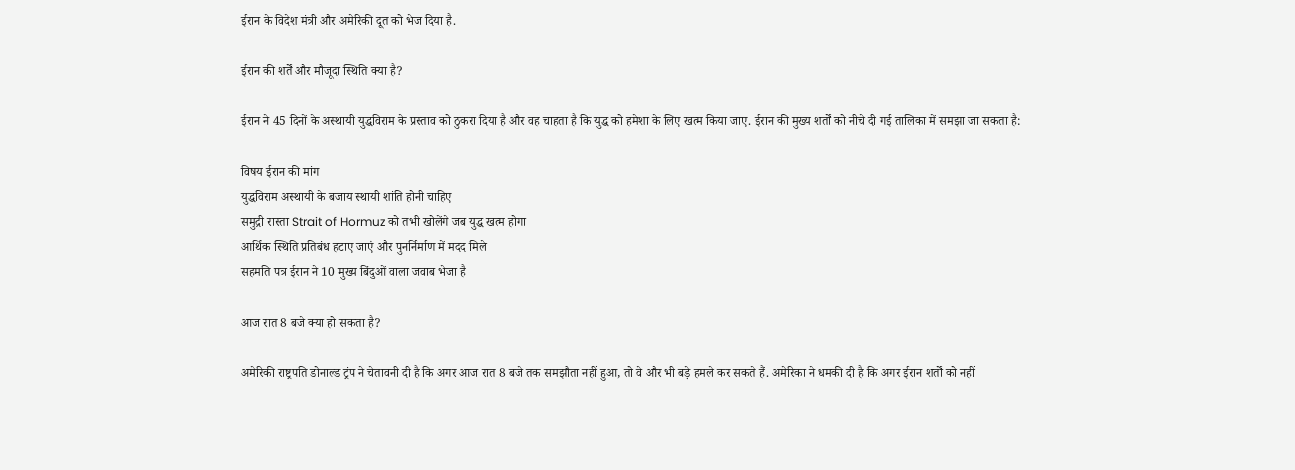ईरान के विदेश मंत्री और अमेरिकी दूत को भेज दिया है.

ईरान की शर्तें और मौजूदा स्थिति क्या है?

ईरान ने 45 दिनों के अस्थायी युद्धविराम के प्रस्ताव को ठुकरा दिया है और वह चाहता है कि युद्ध को हमेशा के लिए खत्म किया जाए. ईरान की मुख्य शर्तों को नीचे दी गई तालिका में समझा जा सकता है:

विषय ईरान की मांग
युद्धविराम अस्थायी के बजाय स्थायी शांति होनी चाहिए
समुद्री रास्ता Strait of Hormuz को तभी खोलेंगे जब युद्ध खत्म होगा
आर्थिक स्थिति प्रतिबंध हटाए जाएं और पुनर्निर्माण में मदद मिले
सहमति पत्र ईरान ने 10 मुख्य बिंदुओं वाला जवाब भेजा है

आज रात 8 बजे क्या हो सकता है?

अमेरिकी राष्ट्रपति डोनाल्ड ट्रंप ने चेतावनी दी है कि अगर आज रात 8 बजे तक समझौता नहीं हुआ, तो वे और भी बड़े हमले कर सकते हैं. अमेरिका ने धमकी दी है कि अगर ईरान शर्तों को नहीं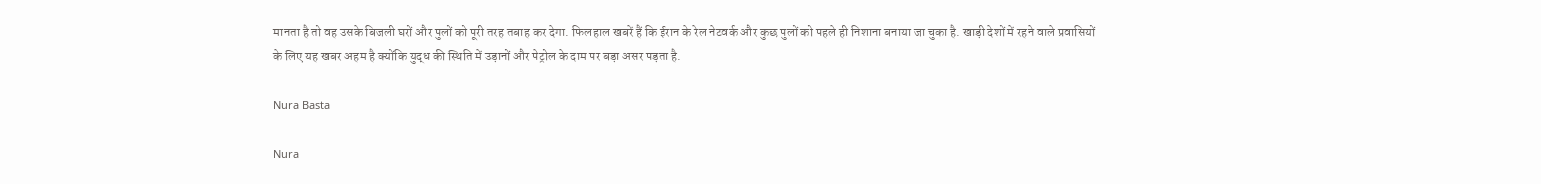मानता है तो वह उसके बिजली घरों और पुलों को पूरी तरह तबाह कर देगा. फिलहाल खबरें हैं कि ईरान के रेल नेटवर्क और कुछ पुलों को पहले ही निशाना बनाया जा चुका है. खाड़ी देशों में रहने वाले प्रवासियों के लिए यह खबर अहम है क्योंकि युद्ध की स्थिति में उड़ानों और पेट्रोल के दाम पर बड़ा असर पड़ता है.

Nura Basta

Nura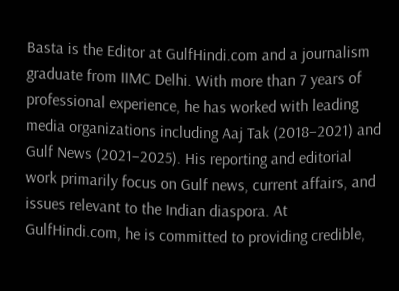Basta is the Editor at GulfHindi.com and a journalism graduate from IIMC Delhi. With more than 7 years of professional experience, he has worked with leading media organizations including Aaj Tak (2018–2021) and Gulf News (2021–2025). His reporting and editorial work primarily focus on Gulf news, current affairs, and issues relevant to the Indian diaspora. At GulfHindi.com, he is committed to providing credible,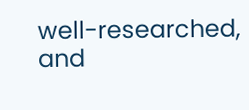well-researched, and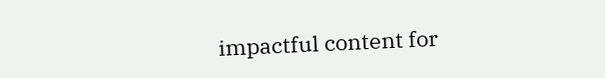impactful content for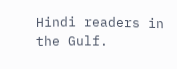Hindi readers in the Gulf.